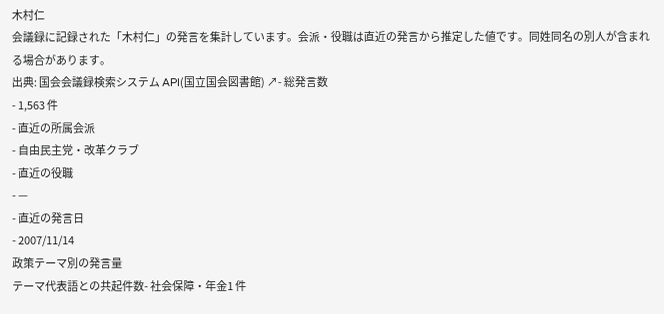木村仁
会議録に記録された「木村仁」の発言を集計しています。会派・役職は直近の発言から推定した値です。同姓同名の別人が含まれる場合があります。
出典: 国会会議録検索システム API(国立国会図書館) ↗- 総発言数
- 1,563 件
- 直近の所属会派
- 自由民主党・改革クラブ
- 直近の役職
- —
- 直近の発言日
- 2007/11/14
政策テーマ別の発言量
テーマ代表語との共起件数- 社会保障・年金1 件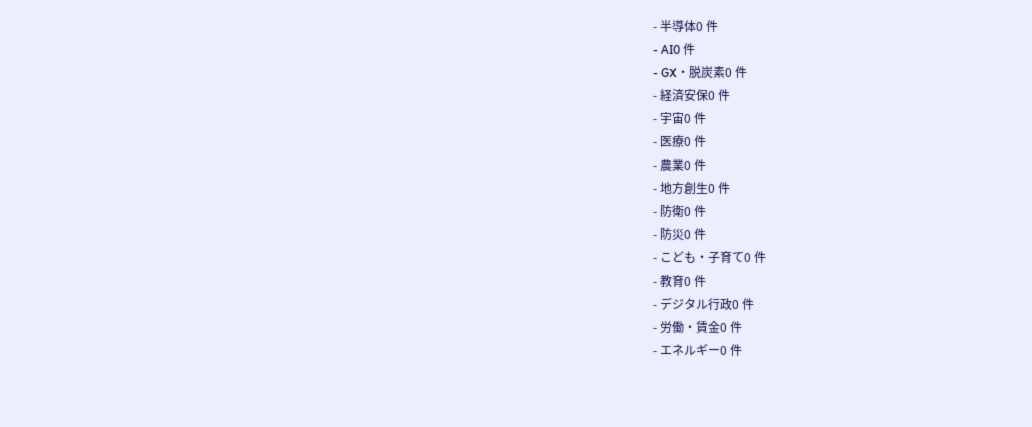- 半導体0 件
- AI0 件
- GX・脱炭素0 件
- 経済安保0 件
- 宇宙0 件
- 医療0 件
- 農業0 件
- 地方創生0 件
- 防衛0 件
- 防災0 件
- こども・子育て0 件
- 教育0 件
- デジタル行政0 件
- 労働・賃金0 件
- エネルギー0 件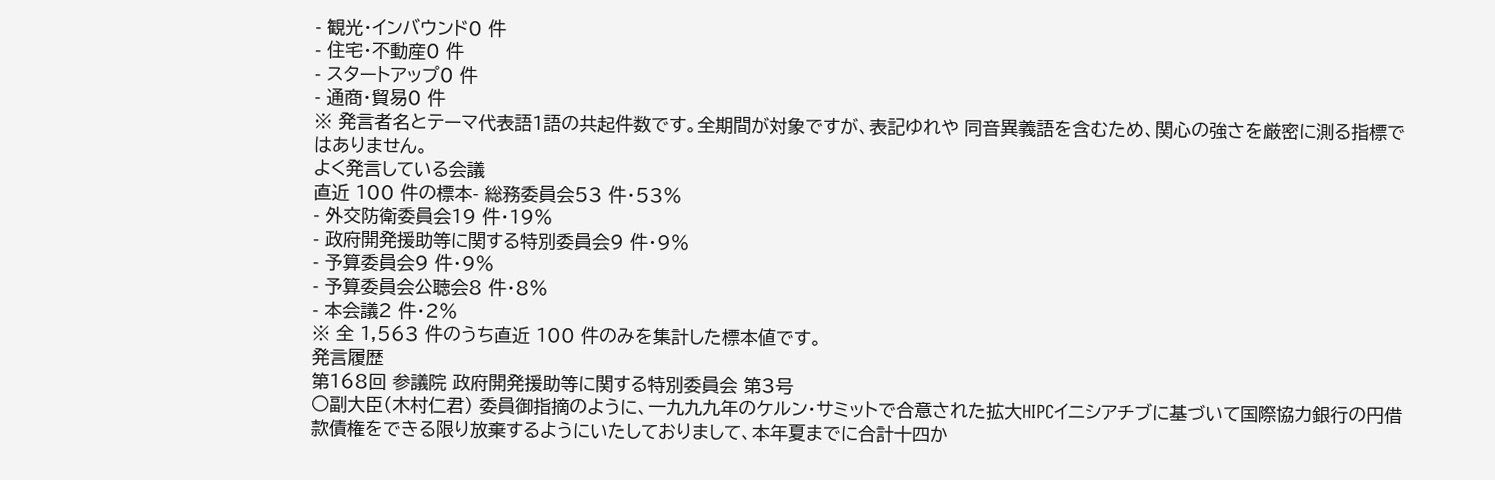- 観光・インバウンド0 件
- 住宅・不動産0 件
- スタートアップ0 件
- 通商・貿易0 件
※ 発言者名とテーマ代表語1語の共起件数です。全期間が対象ですが、表記ゆれや 同音異義語を含むため、関心の強さを厳密に測る指標ではありません。
よく発言している会議
直近 100 件の標本- 総務委員会53 件・53%
- 外交防衛委員会19 件・19%
- 政府開発援助等に関する特別委員会9 件・9%
- 予算委員会9 件・9%
- 予算委員会公聴会8 件・8%
- 本会議2 件・2%
※ 全 1,563 件のうち直近 100 件のみを集計した標本値です。
発言履歴
第168回 参議院 政府開発援助等に関する特別委員会 第3号
○副大臣(木村仁君) 委員御指摘のように、一九九九年のケルン・サミットで合意された拡大HIPCイニシアチブに基づいて国際協力銀行の円借款債権をできる限り放棄するようにいたしておりまして、本年夏までに合計十四か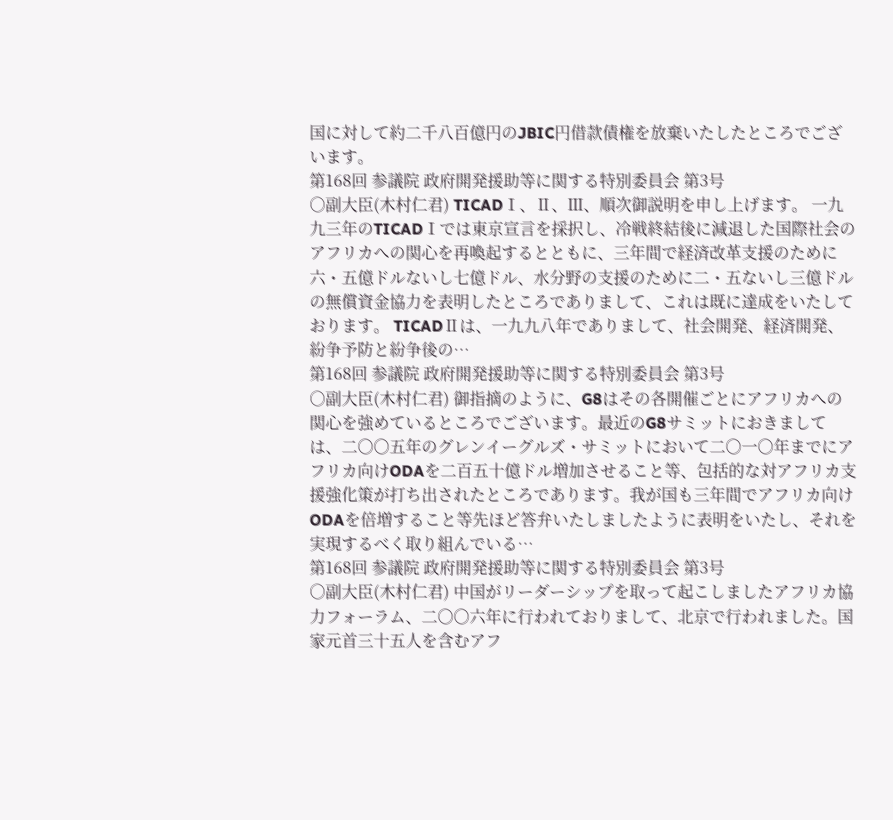国に対して約二千八百億円のJBIC円借款債権を放棄いたしたところでございます。
第168回 参議院 政府開発援助等に関する特別委員会 第3号
○副大臣(木村仁君) TICADⅠ、Ⅱ、Ⅲ、順次御説明を申し上げます。 一九九三年のTICADⅠでは東京宣言を採択し、冷戦終結後に減退した国際社会のアフリカへの関心を再喚起するとともに、三年間で経済改革支援のために六・五億ドルないし七億ドル、水分野の支援のために二・五ないし三億ドルの無償資金協力を表明したところでありまして、これは既に達成をいたしております。 TICADⅡは、一九九八年でありまして、社会開発、経済開発、紛争予防と紛争後の…
第168回 参議院 政府開発援助等に関する特別委員会 第3号
○副大臣(木村仁君) 御指摘のように、G8はその各開催ごとにアフリカへの関心を強めているところでございます。最近のG8サミットにおきましては、二〇〇五年のグレンイーグルズ・サミットにおいて二〇一〇年までにアフリカ向けODAを二百五十億ドル増加させること等、包括的な対アフリカ支援強化策が打ち出されたところであります。我が国も三年間でアフリカ向けODAを倍増すること等先ほど答弁いたしましたように表明をいたし、それを実現するべく取り組んでいる…
第168回 参議院 政府開発援助等に関する特別委員会 第3号
○副大臣(木村仁君) 中国がリーダーシップを取って起こしましたアフリカ協力フォーラム、二〇〇六年に行われておりまして、北京で行われました。国家元首三十五人を含むアフ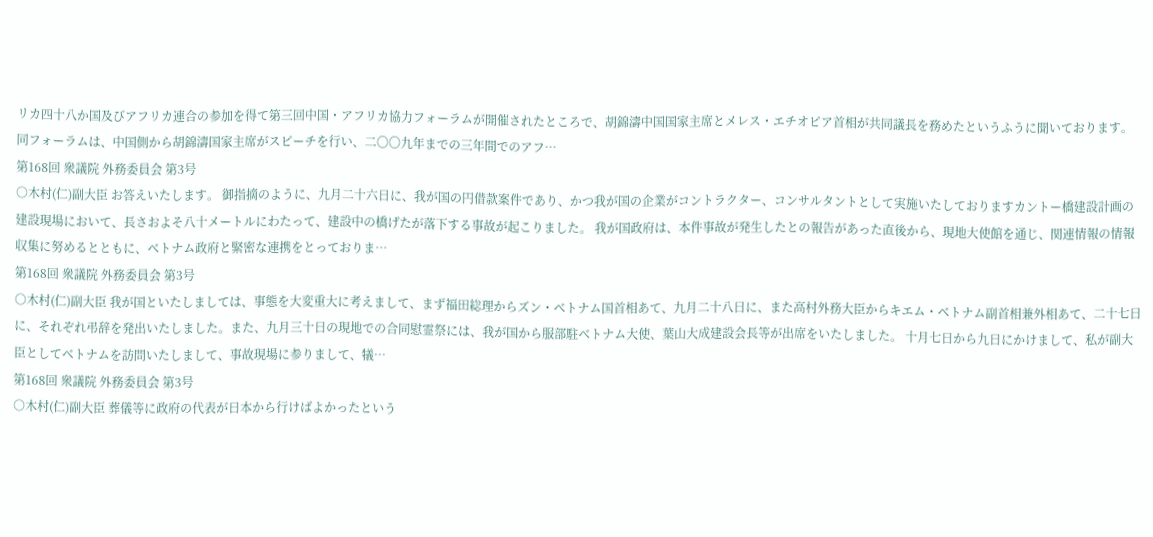リカ四十八か国及びアフリカ連合の参加を得て第三回中国・アフリカ協力フォーラムが開催されたところで、胡錦濤中国国家主席とメレス・エチオピア首相が共同議長を務めたというふうに聞いております。 同フォーラムは、中国側から胡錦濤国家主席がスピーチを行い、二〇〇九年までの三年間でのアフ…
第168回 衆議院 外務委員会 第3号
○木村(仁)副大臣 お答えいたします。 御指摘のように、九月二十六日に、我が国の円借款案件であり、かつ我が国の企業がコントラクター、コンサルタントとして実施いたしておりますカントー橋建設計画の建設現場において、長さおよそ八十メートルにわたって、建設中の橋げたが落下する事故が起こりました。 我が国政府は、本件事故が発生したとの報告があった直後から、現地大使館を通じ、関連情報の情報収集に努めるとともに、ベトナム政府と緊密な連携をとっておりま…
第168回 衆議院 外務委員会 第3号
○木村(仁)副大臣 我が国といたしましては、事態を大変重大に考えまして、まず福田総理からズン・ベトナム国首相あて、九月二十八日に、また高村外務大臣からキエム・ベトナム副首相兼外相あて、二十七日に、それぞれ弔辞を発出いたしました。また、九月三十日の現地での合同慰霊祭には、我が国から服部駐ベトナム大使、葉山大成建設会長等が出席をいたしました。 十月七日から九日にかけまして、私が副大臣としてベトナムを訪問いたしまして、事故現場に参りまして、犠…
第168回 衆議院 外務委員会 第3号
○木村(仁)副大臣 葬儀等に政府の代表が日本から行けばよかったという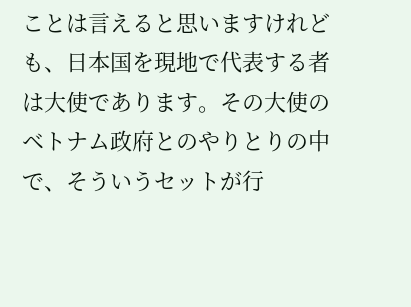ことは言えると思いますけれども、日本国を現地で代表する者は大使であります。その大使のベトナム政府とのやりとりの中で、そういうセットが行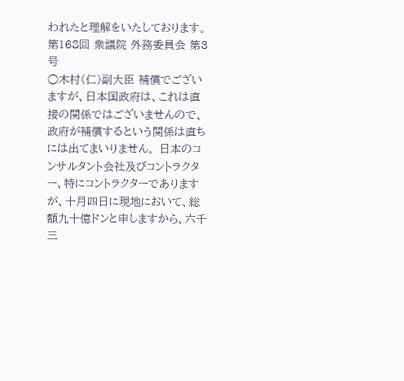われたと理解をいたしております。
第168回 衆議院 外務委員会 第3号
○木村(仁)副大臣 補償でございますが、日本国政府は、これは直接の関係ではございませんので、政府が補償するという関係は直ちには出てまいりません。 日本のコンサルタント会社及びコントラクター、特にコントラクターでありますが、十月四日に現地において、総額九十億ドンと申しますから、六千三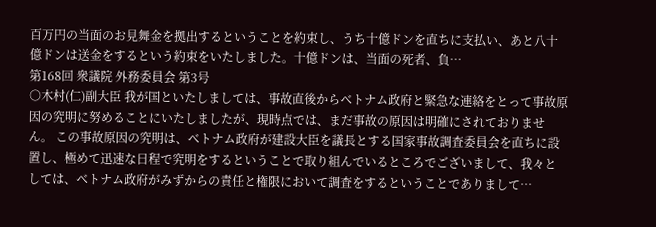百万円の当面のお見舞金を拠出するということを約束し、うち十億ドンを直ちに支払い、あと八十億ドンは送金をするという約束をいたしました。十億ドンは、当面の死者、負…
第168回 衆議院 外務委員会 第3号
○木村(仁)副大臣 我が国といたしましては、事故直後からベトナム政府と緊急な連絡をとって事故原因の究明に努めることにいたしましたが、現時点では、まだ事故の原因は明確にされておりません。 この事故原因の究明は、ベトナム政府が建設大臣を議長とする国家事故調査委員会を直ちに設置し、極めて迅速な日程で究明をするということで取り組んでいるところでございまして、我々としては、ベトナム政府がみずからの責任と権限において調査をするということでありまして…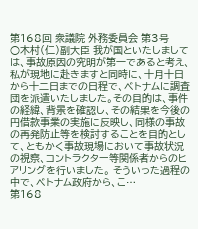第168回 衆議院 外務委員会 第3号
○木村(仁)副大臣 我が国といたしましては、事故原因の究明が第一であると考え、私が現地に赴きますと同時に、十月十日から十二日までの日程で、ベトナムに調査団を派遣いたしました。その目的は、事件の経緯、背景を確認し、その結果を今後の円借款事業の実施に反映し、同様の事故の再発防止等を検討することを目的として、ともかく事故現場において事故状況の視察、コントラクター等関係者からのヒアリングを行いました。 そういった過程の中で、ベトナム政府から、こ…
第168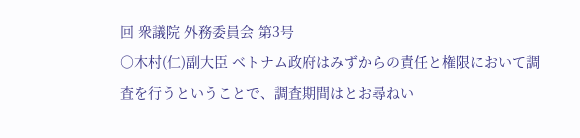回 衆議院 外務委員会 第3号
○木村(仁)副大臣 ベトナム政府はみずからの責任と権限において調査を行うということで、調査期間はとお尋ねい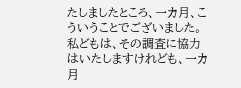たしましたところ、一カ月、こういうことでございました。私どもは、その調査に協力はいたしますけれども、一カ月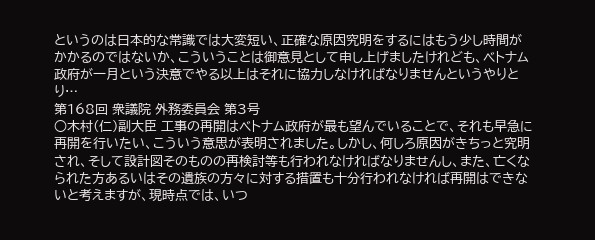というのは日本的な常識では大変短い、正確な原因究明をするにはもう少し時間がかかるのではないか、こういうことは御意見として申し上げましたけれども、ベトナム政府が一月という決意でやる以上はそれに協力しなければなりませんというやりとり…
第168回 衆議院 外務委員会 第3号
○木村(仁)副大臣 工事の再開はベトナム政府が最も望んでいることで、それも早急に再開を行いたい、こういう意思が表明されました。しかし、何しろ原因がきちっと究明され、そして設計図そのものの再検討等も行われなければなりませんし、また、亡くなられた方あるいはその遺族の方々に対する措置も十分行われなければ再開はできないと考えますが、現時点では、いつ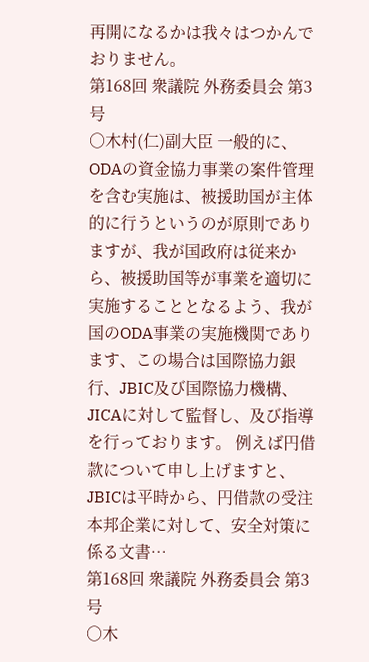再開になるかは我々はつかんでおりません。
第168回 衆議院 外務委員会 第3号
○木村(仁)副大臣 一般的に、ODAの資金協力事業の案件管理を含む実施は、被援助国が主体的に行うというのが原則でありますが、我が国政府は従来から、被援助国等が事業を適切に実施することとなるよう、我が国のODA事業の実施機関であります、この場合は国際協力銀行、JBIC及び国際協力機構、JICAに対して監督し、及び指導を行っております。 例えば円借款について申し上げますと、JBICは平時から、円借款の受注本邦企業に対して、安全対策に係る文書…
第168回 衆議院 外務委員会 第3号
○木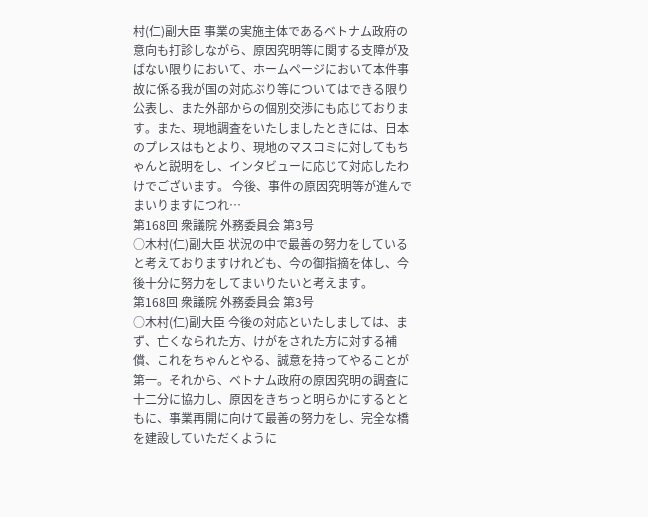村(仁)副大臣 事業の実施主体であるベトナム政府の意向も打診しながら、原因究明等に関する支障が及ばない限りにおいて、ホームページにおいて本件事故に係る我が国の対応ぶり等についてはできる限り公表し、また外部からの個別交渉にも応じております。また、現地調査をいたしましたときには、日本のプレスはもとより、現地のマスコミに対してもちゃんと説明をし、インタビューに応じて対応したわけでございます。 今後、事件の原因究明等が進んでまいりますにつれ…
第168回 衆議院 外務委員会 第3号
○木村(仁)副大臣 状況の中で最善の努力をしていると考えておりますけれども、今の御指摘を体し、今後十分に努力をしてまいりたいと考えます。
第168回 衆議院 外務委員会 第3号
○木村(仁)副大臣 今後の対応といたしましては、まず、亡くなられた方、けがをされた方に対する補償、これをちゃんとやる、誠意を持ってやることが第一。それから、ベトナム政府の原因究明の調査に十二分に協力し、原因をきちっと明らかにするとともに、事業再開に向けて最善の努力をし、完全な橋を建設していただくように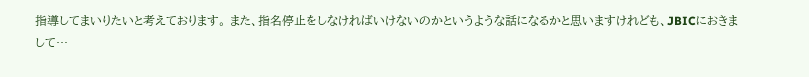指導してまいりたいと考えております。 また、指名停止をしなければいけないのかというような話になるかと思いますけれども、JBICにおきまして…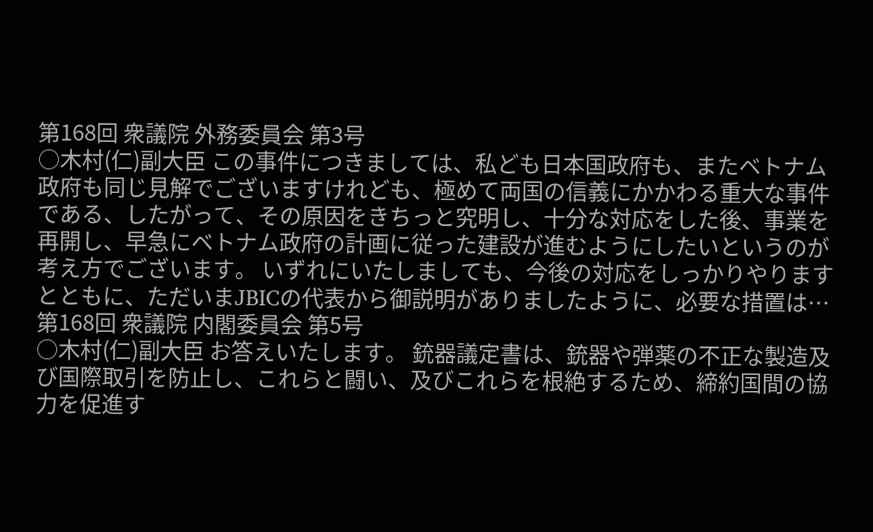第168回 衆議院 外務委員会 第3号
○木村(仁)副大臣 この事件につきましては、私ども日本国政府も、またベトナム政府も同じ見解でございますけれども、極めて両国の信義にかかわる重大な事件である、したがって、その原因をきちっと究明し、十分な対応をした後、事業を再開し、早急にベトナム政府の計画に従った建設が進むようにしたいというのが考え方でございます。 いずれにいたしましても、今後の対応をしっかりやりますとともに、ただいまJBICの代表から御説明がありましたように、必要な措置は…
第168回 衆議院 内閣委員会 第5号
○木村(仁)副大臣 お答えいたします。 銃器議定書は、銃器や弾薬の不正な製造及び国際取引を防止し、これらと闘い、及びこれらを根絶するため、締約国間の協力を促進す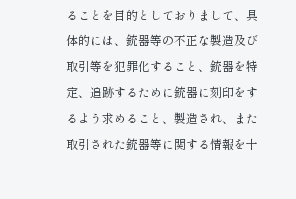ることを目的としておりまして、具体的には、銃器等の不正な製造及び取引等を犯罪化すること、銃器を特定、追跡するために銃器に刻印をするよう求めること、製造され、また取引された銃器等に関する情報を十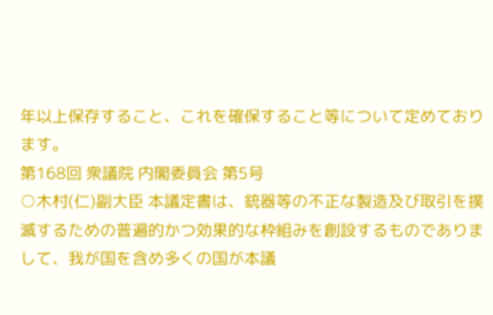年以上保存すること、これを確保すること等について定めております。
第168回 衆議院 内閣委員会 第5号
○木村(仁)副大臣 本議定書は、銃器等の不正な製造及び取引を撲滅するための普遍的かつ効果的な枠組みを創設するものでありまして、我が国を含め多くの国が本議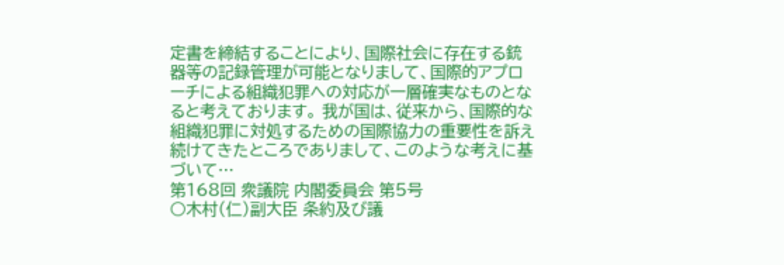定書を締結することにより、国際社会に存在する銃器等の記録管理が可能となりまして、国際的アプローチによる組織犯罪への対応が一層確実なものとなると考えております。 我が国は、従来から、国際的な組織犯罪に対処するための国際協力の重要性を訴え続けてきたところでありまして、このような考えに基づいて…
第168回 衆議院 内閣委員会 第5号
○木村(仁)副大臣 条約及び議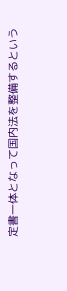定書一体となって国内法を整備するという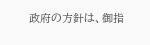政府の方針は、御指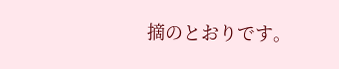摘のとおりです。